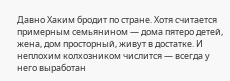Давно Хаким бродит по стране. Хотя считается примерным семьянином — дома пятеро детей, жена, дом просторный, живут в достатке. И неплохим колхозником числится — всегда у него выработан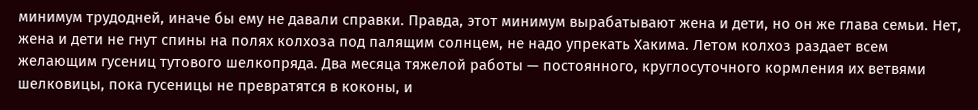минимум трудодней, иначе бы ему не давали справки. Правда, этот минимум вырабатывают жена и дети, но он же глава семьи. Нет, жена и дети не гнут спины на полях колхоза под палящим солнцем, не надо упрекать Хакима. Летом колхоз раздает всем желающим гусениц тутового шелкопряда. Два месяца тяжелой работы — постоянного, круглосуточного кормления их ветвями шелковицы, пока гусеницы не превратятся в коконы, и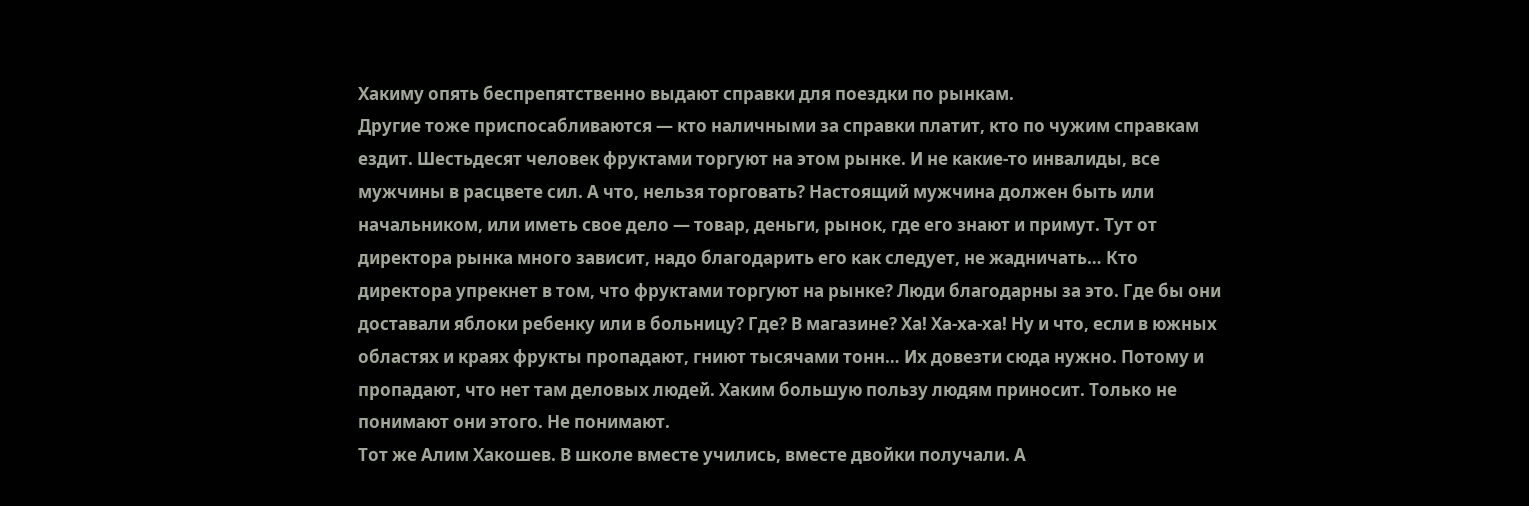Хакиму опять беспрепятственно выдают справки для поездки по рынкам.
Другие тоже приспосабливаются — кто наличными за справки платит, кто по чужим справкам ездит. Шестьдесят человек фруктами торгуют на этом рынке. И не какие-то инвалиды, все мужчины в расцвете сил. А что, нельзя торговать? Настоящий мужчина должен быть или начальником, или иметь свое дело — товар, деньги, рынок, где его знают и примут. Тут от директора рынка много зависит, надо благодарить его как следует, не жадничать… Кто директора упрекнет в том, что фруктами торгуют на рынке? Люди благодарны за это. Где бы они доставали яблоки ребенку или в больницу? Где? В магазине? Ха! Ха-ха-ха! Ну и что, если в южных областях и краях фрукты пропадают, гниют тысячами тонн… Их довезти сюда нужно. Потому и пропадают, что нет там деловых людей. Хаким большую пользу людям приносит. Только не понимают они этого. Не понимают.
Тот же Алим Хакошев. В школе вместе учились, вместе двойки получали. А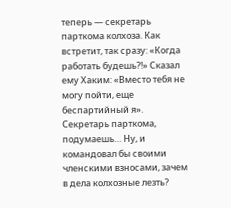теперь — секретарь парткома колхоза. Как встретит, так сразу: «Когда работать будешь?!» Сказал ему Хаким: «Вместо тебя не могу пойти, еще беспартийный я». Секретарь парткома, подумаешь… Ну, и командовал бы своими членскими взносами, зачем в дела колхозные лезть?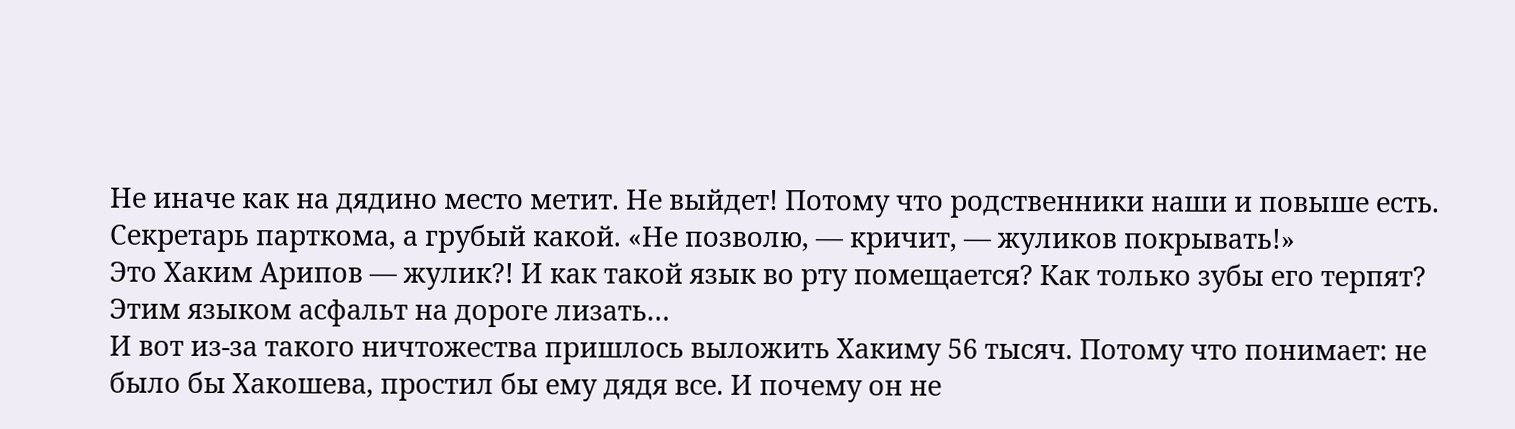Не иначе как на дядино место метит. Не выйдет! Потому что родственники наши и повыше есть.
Секретарь парткома, а грубый какой. «Не позволю, — кричит, — жуликов покрывать!»
Это Хаким Арипов — жулик?! И как такой язык во рту помещается? Как только зубы его терпят? Этим языком асфальт на дороге лизать…
И вот из-за такого ничтожества пришлось выложить Хакиму 56 тысяч. Потому что понимает: не было бы Хакошева, простил бы ему дядя все. И почему он не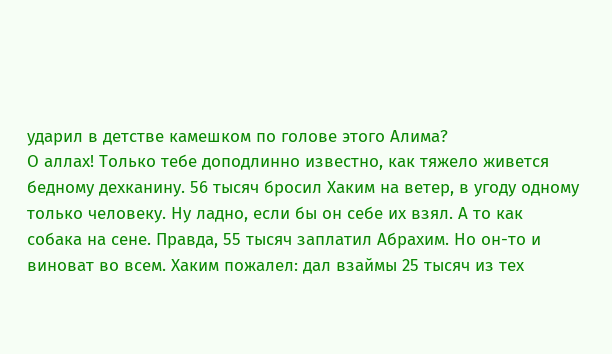ударил в детстве камешком по голове этого Алима?
О аллах! Только тебе доподлинно известно, как тяжело живется бедному дехканину. 56 тысяч бросил Хаким на ветер, в угоду одному только человеку. Ну ладно, если бы он себе их взял. А то как собака на сене. Правда, 55 тысяч заплатил Абрахим. Но он-то и виноват во всем. Хаким пожалел: дал взаймы 25 тысяч из тех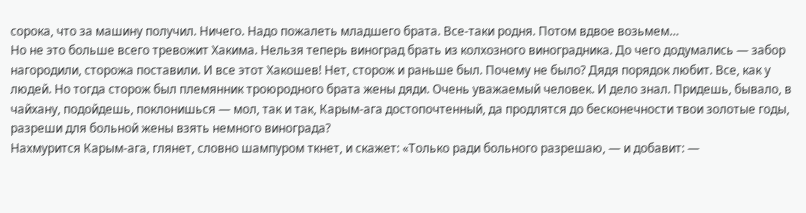сорока, что за машину получил. Ничего. Надо пожалеть младшего брата. Все-таки родня. Потом вдвое возьмем…
Но не это больше всего тревожит Хакима. Нельзя теперь виноград брать из колхозного виноградника. До чего додумались — забор нагородили, сторожа поставили. И все этот Хакошев! Нет, сторож и раньше был. Почему не было? Дядя порядок любит. Все, как у людей. Но тогда сторож был племянник троюродного брата жены дяди. Очень уважаемый человек. И дело знал. Придешь, бывало, в чайхану, подойдешь, поклонишься — мол, так и так, Карым-ага достопочтенный, да продлятся до бесконечности твои золотые годы, разреши для больной жены взять немного винограда?
Нахмурится Карым-ага, глянет, словно шампуром ткнет, и скажет: «Только ради больного разрешаю, — и добавит: —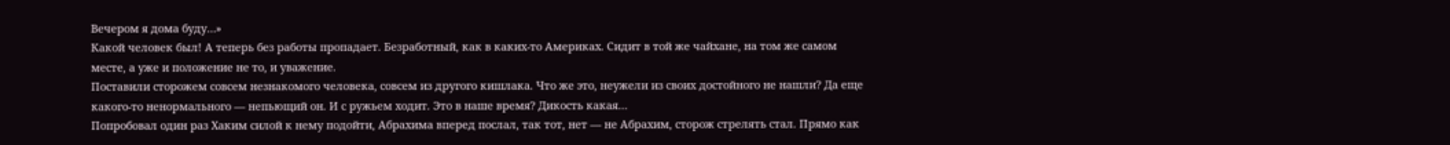Вечером я дома буду…»
Какой человек был! А теперь без работы пропадает. Безработный, как в каких-то Америках. Сидит в той же чайхане, на том же самом месте, а уже и положение не то, и уважение.
Поставили сторожем совсем незнакомого человека, совсем из другого кишлака. Что же это, неужели из своих достойного не нашли? Да еще какого-то ненормального — непьющий он. И с ружьем ходит. Это в наше время? Дикость какая…
Попробовал один раз Хаким силой к нему подойти, Абрахима вперед послал, так тот, нет — не Абрахим, сторож стрелять стал. Прямо как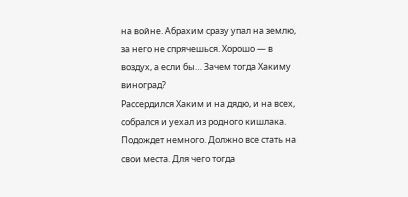на войне. Абрахим сразу упал на землю, за него не спрячешься. Хорошо — в воздух, а если бы… Зачем тогда Хакиму виноград?
Рассердился Хаким и на дядю, и на всех, собрался и уехал из родного кишлака. Подождет немного. Должно все стать на свои места. Для чего тогда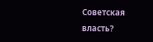Советская власть?